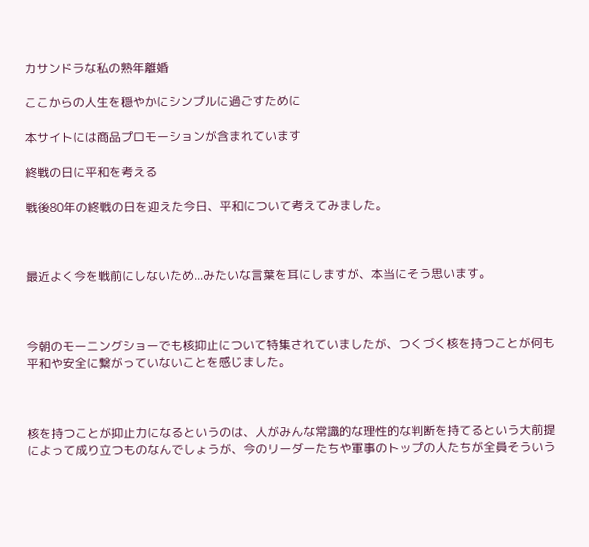カサンドラな私の熟年離婚

ここからの人生を穏やかにシンプルに過ごすために

本サイトには商品プロモーションが含まれています

終戦の日に平和を考える

戦後80年の終戦の日を迎えた今日、平和について考えてみました。



最近よく今を戦前にしないため...みたいな言葉を耳にしますが、本当にそう思います。



今朝のモーニングショーでも核抑止について特集されていましたが、つくづく核を持つことが何も平和や安全に繋がっていないことを感じました。



核を持つことが抑止力になるというのは、人がみんな常識的な理性的な判断を持てるという大前提によって成り立つものなんでしょうが、今のリーダーたちや軍事のトップの人たちが全員そういう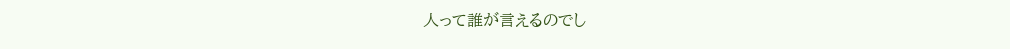人って誰が言えるのでし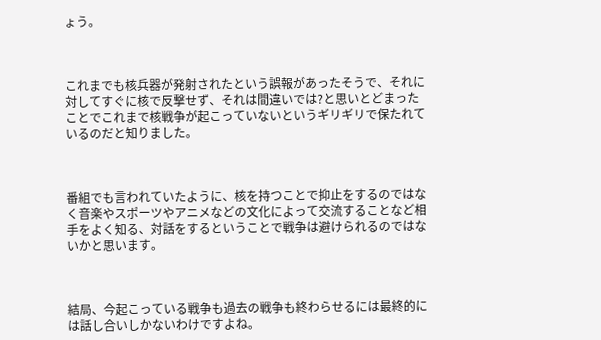ょう。



これまでも核兵器が発射されたという誤報があったそうで、それに対してすぐに核で反撃せず、それは間違いでは?と思いとどまったことでこれまで核戦争が起こっていないというギリギリで保たれているのだと知りました。



番組でも言われていたように、核を持つことで抑止をするのではなく音楽やスポーツやアニメなどの文化によって交流することなど相手をよく知る、対話をするということで戦争は避けられるのではないかと思います。



結局、今起こっている戦争も過去の戦争も終わらせるには最終的には話し合いしかないわけですよね。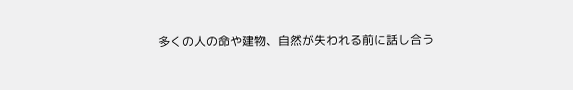多くの人の命や建物、自然が失われる前に話し合う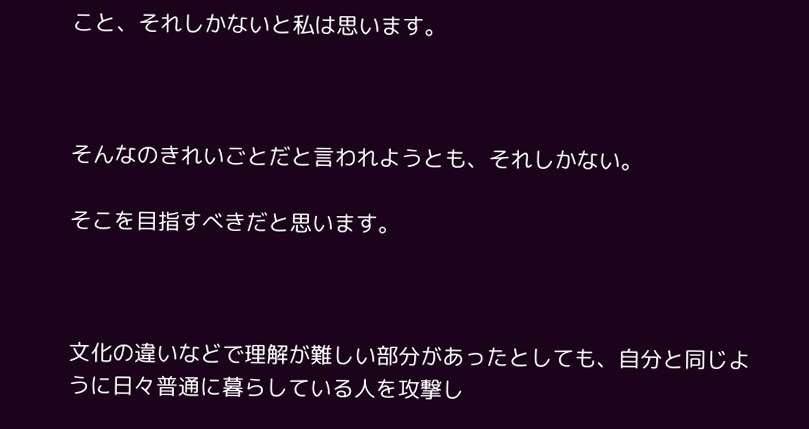こと、それしかないと私は思います。



そんなのきれいごとだと言われようとも、それしかない。

そこを目指すべきだと思います。



文化の違いなどで理解が難しい部分があったとしても、自分と同じように日々普通に暮らしている人を攻撃し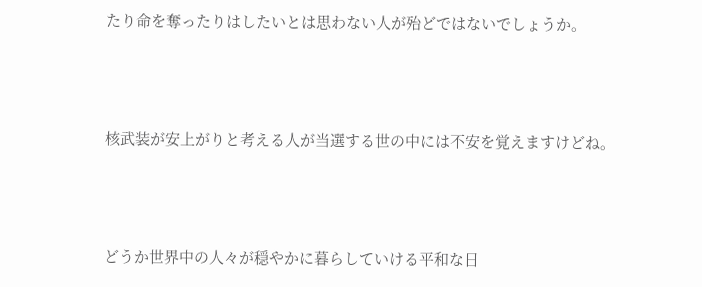たり命を奪ったりはしたいとは思わない人が殆どではないでしょうか。



核武装が安上がりと考える人が当選する世の中には不安を覚えますけどね。



どうか世界中の人々が穏やかに暮らしていける平和な日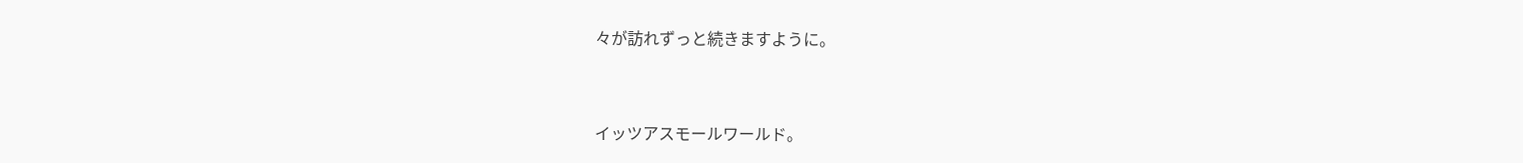々が訪れずっと続きますように。



イッツアスモールワールド。